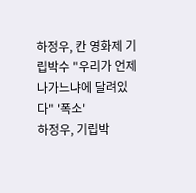하정우, 칸 영화제 기립박수 "우리가 언제 나가느냐에 달려있다" '폭소'
하정우, 기립박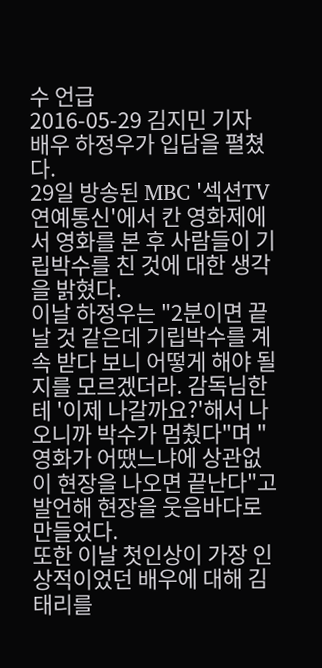수 언급
2016-05-29 김지민 기자
배우 하정우가 입담을 펼쳤다.
29일 방송된 MBC '섹션TV 연예통신'에서 칸 영화제에서 영화를 본 후 사람들이 기립박수를 친 것에 대한 생각을 밝혔다.
이날 하정우는 "2분이면 끝날 것 같은데 기립박수를 계속 받다 보니 어떻게 해야 될지를 모르겠더라. 감독님한테 '이제 나갈까요?'해서 나오니까 박수가 멈췄다"며 "영화가 어땠느냐에 상관없이 현장을 나오면 끝난다"고 발언해 현장을 웃음바다로 만들었다.
또한 이날 첫인상이 가장 인상적이었던 배우에 대해 김태리를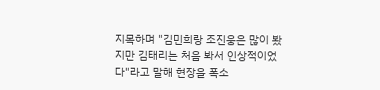지목하며 "김민희랑 조진웅은 많이 봤지만 김태리는 처음 봐서 인상적이었다"라고 말해 현장을 폭소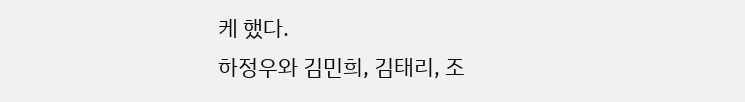케 했다.
하정우와 김민희, 김태리, 조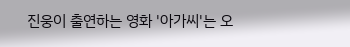진웅이 출연하는 영화 '아가씨'는 오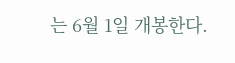는 6월 1일 개봉한다.